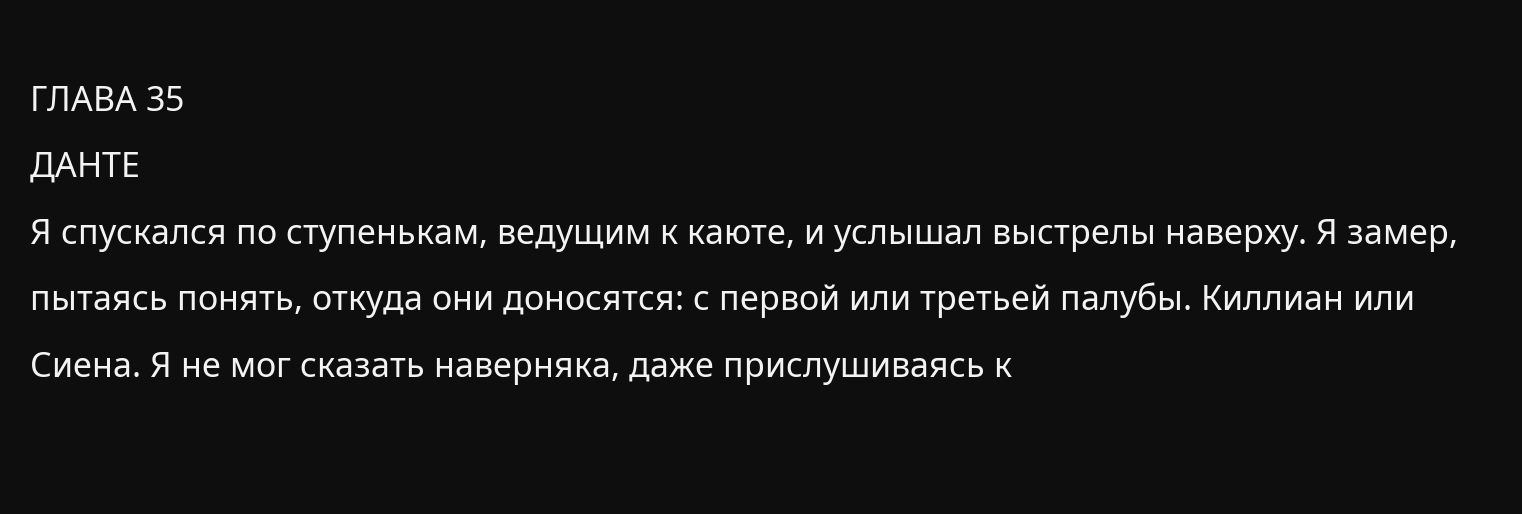ГЛАВА 35
ДАНТЕ
Я спускался по ступенькам, ведущим к каюте, и услышал выстрелы наверху. Я замер, пытаясь понять, откуда они доносятся: с первой или третьей палубы. Киллиан или Сиена. Я не мог сказать наверняка, даже прислушиваясь к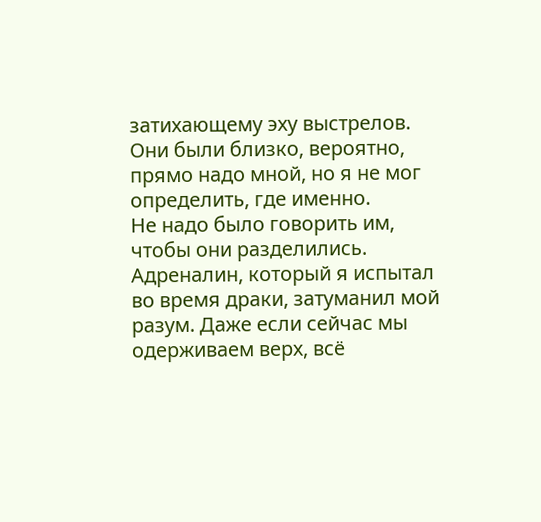затихающему эху выстрелов. Они были близко, вероятно, прямо надо мной, но я не мог определить, где именно.
Не надо было говорить им, чтобы они разделились. Адреналин, который я испытал во время драки, затуманил мой разум. Даже если сейчас мы одерживаем верх, всё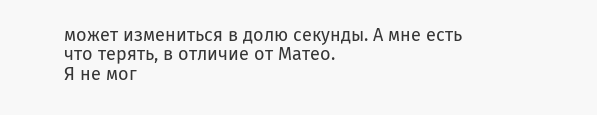может измениться в долю секунды. А мне есть что терять, в отличие от Матео.
Я не мог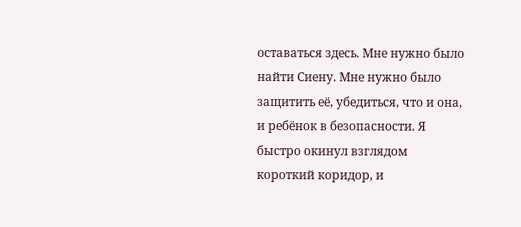оставаться здесь. Мне нужно было найти Сиену. Мне нужно было защитить её, убедиться, что и она, и ребёнок в безопасности. Я быстро окинул взглядом короткий коридор, и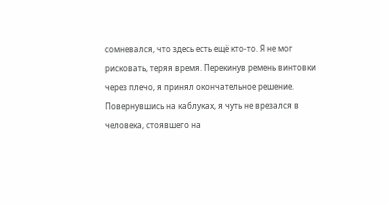сомневался, что здесь есть ещё кто-то. Я не мог рисковать, теряя время. Перекинув ремень винтовки через плечо, я принял окончательное решение.
Повернувшись на каблуках, я чуть не врезался в человека, стоявшего на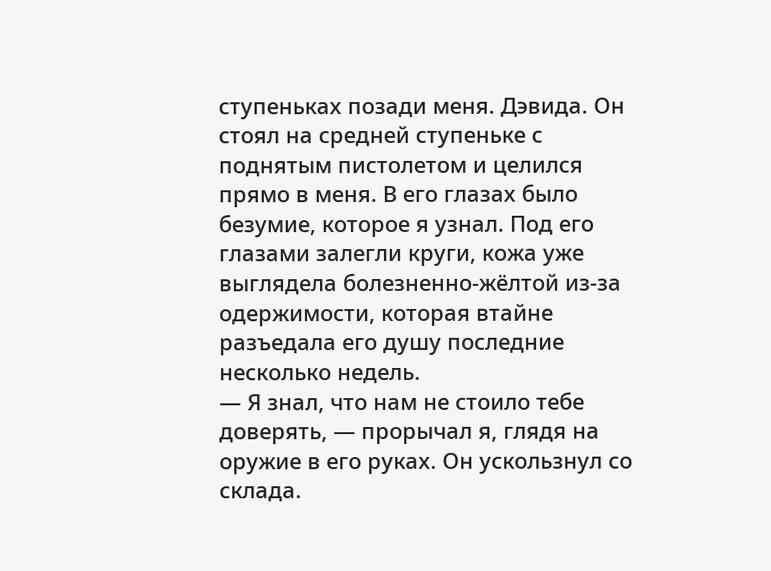ступеньках позади меня. Дэвида. Он стоял на средней ступеньке с поднятым пистолетом и целился прямо в меня. В его глазах было безумие, которое я узнал. Под его глазами залегли круги, кожа уже выглядела болезненно-жёлтой из-за одержимости, которая втайне разъедала его душу последние несколько недель.
— Я знал, что нам не стоило тебе доверять, — прорычал я, глядя на оружие в его руках. Он ускользнул со склада.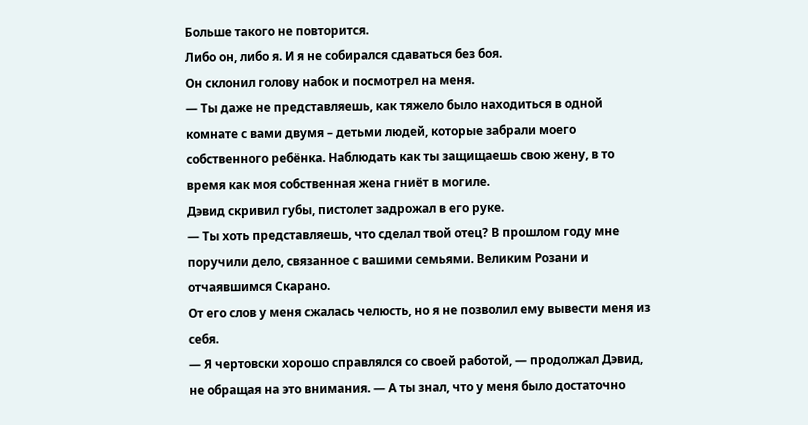Больше такого не повторится.
Либо он, либо я. И я не собирался сдаваться без боя.
Он склонил голову набок и посмотрел на меня.
— Ты даже не представляешь, как тяжело было находиться в одной комнате с вами двумя – детьми людей, которые забрали моего собственного ребёнка. Наблюдать как ты защищаешь свою жену, в то время как моя собственная жена гниёт в могиле.
Дэвид скривил губы, пистолет задрожал в его руке.
— Ты хоть представляешь, что сделал твой отец? В прошлом году мне поручили дело, связанное с вашими семьями. Великим Розани и отчаявшимся Скарано.
От его слов у меня сжалась челюсть, но я не позволил ему вывести меня из себя.
— Я чертовски хорошо справлялся со своей работой, — продолжал Дэвид, не обращая на это внимания. — А ты знал, что у меня было достаточно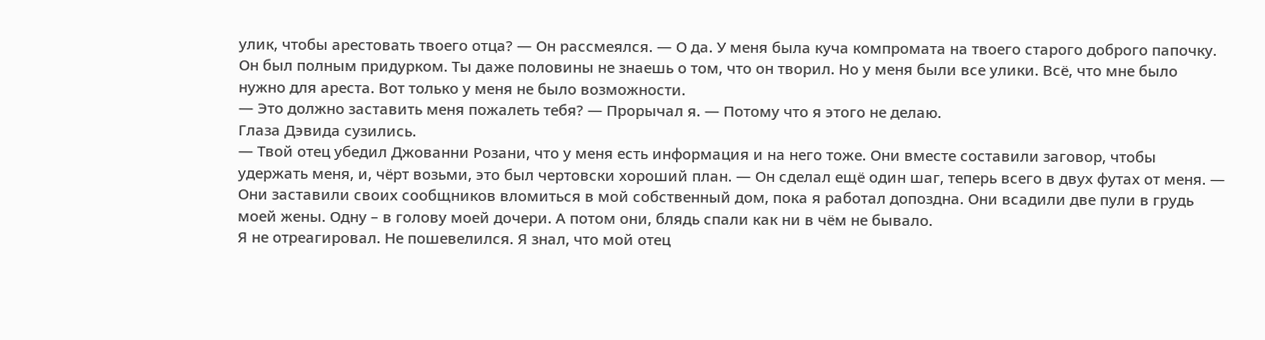улик, чтобы арестовать твоего отца? — Он рассмеялся. — О да. У меня была куча компромата на твоего старого доброго папочку. Он был полным придурком. Ты даже половины не знаешь о том, что он творил. Но у меня были все улики. Всё, что мне было нужно для ареста. Вот только у меня не было возможности.
— Это должно заставить меня пожалеть тебя? — Прорычал я. — Потому что я этого не делаю.
Глаза Дэвида сузились.
— Твой отец убедил Джованни Розани, что у меня есть информация и на него тоже. Они вместе составили заговор, чтобы удержать меня, и, чёрт возьми, это был чертовски хороший план. — Он сделал ещё один шаг, теперь всего в двух футах от меня. — Они заставили своих сообщников вломиться в мой собственный дом, пока я работал допоздна. Они всадили две пули в грудь моей жены. Одну – в голову моей дочери. А потом они, блядь спали как ни в чём не бывало.
Я не отреагировал. Не пошевелился. Я знал, что мой отец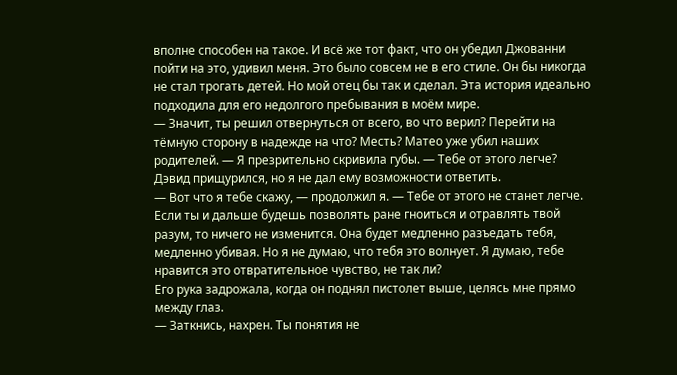вполне способен на такое. И всё же тот факт, что он убедил Джованни пойти на это, удивил меня. Это было совсем не в его стиле. Он бы никогда не стал трогать детей. Но мой отец бы так и сделал. Эта история идеально подходила для его недолгого пребывания в моём мире.
— Значит, ты решил отвернуться от всего, во что верил? Перейти на тёмную сторону в надежде на что? Месть? Матео уже убил наших родителей. — Я презрительно скривила губы. — Тебе от этого легче?
Дэвид прищурился, но я не дал ему возможности ответить.
— Вот что я тебе скажу, — продолжил я. — Тебе от этого не станет легче. Если ты и дальше будешь позволять ране гноиться и отравлять твой разум, то ничего не изменится. Она будет медленно разъедать тебя, медленно убивая. Но я не думаю, что тебя это волнует. Я думаю, тебе нравится это отвратительное чувство, не так ли?
Его рука задрожала, когда он поднял пистолет выше, целясь мне прямо между глаз.
— Заткнись, нахрен. Ты понятия не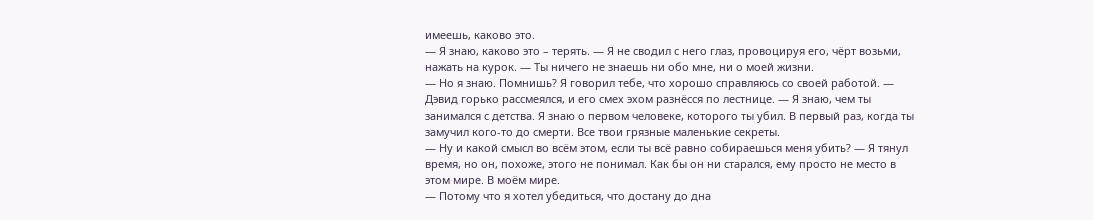имеешь, каково это.
— Я знаю, каково это – терять. — Я не сводил с него глаз, провоцируя его, чёрт возьми, нажать на курок. — Ты ничего не знаешь ни обо мне, ни о моей жизни.
— Но я знаю. Помнишь? Я говорил тебе, что хорошо справляюсь со своей работой. — Дэвид горько рассмеялся, и его смех эхом разнёсся по лестнице. — Я знаю, чем ты занимался с детства. Я знаю о первом человеке, которого ты убил. В первый раз, когда ты замучил кого-то до смерти. Все твои грязные маленькие секреты.
— Ну и какой смысл во всём этом, если ты всё равно собираешься меня убить? — Я тянул время, но он, похоже, этого не понимал. Как бы он ни старался, ему просто не место в этом мире. В моём мире.
— Потому что я хотел убедиться, что достану до дна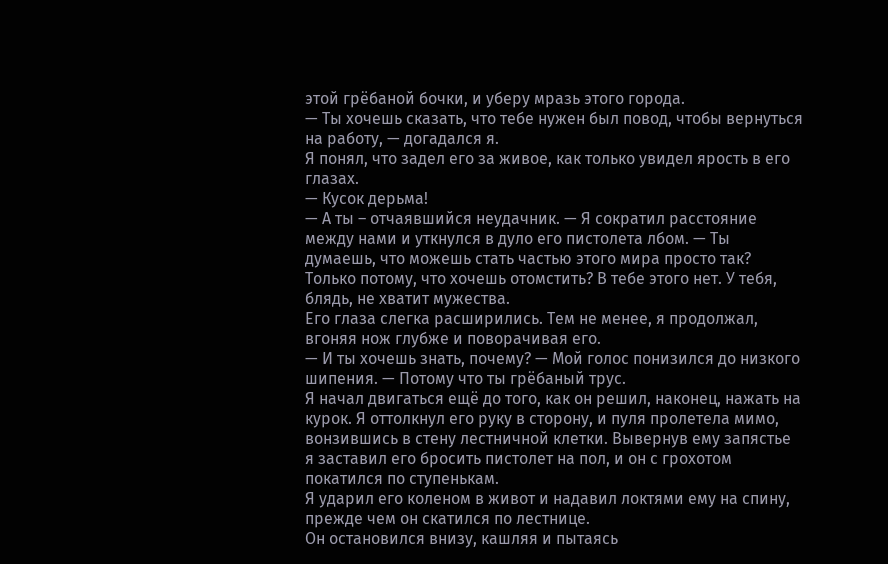этой грёбаной бочки, и уберу мразь этого города.
— Ты хочешь сказать, что тебе нужен был повод, чтобы вернуться на работу, — догадался я.
Я понял, что задел его за живое, как только увидел ярость в его глазах.
— Кусок дерьма!
— А ты – отчаявшийся неудачник. — Я сократил расстояние между нами и уткнулся в дуло его пистолета лбом. — Ты думаешь, что можешь стать частью этого мира просто так? Только потому, что хочешь отомстить? В тебе этого нет. У тебя, блядь, не хватит мужества.
Его глаза слегка расширились. Тем не менее, я продолжал, вгоняя нож глубже и поворачивая его.
— И ты хочешь знать, почему? — Мой голос понизился до низкого шипения. — Потому что ты грёбаный трус.
Я начал двигаться ещё до того, как он решил, наконец, нажать на курок. Я оттолкнул его руку в сторону, и пуля пролетела мимо, вонзившись в стену лестничной клетки. Вывернув ему запястье я заставил его бросить пистолет на пол, и он с грохотом покатился по ступенькам.
Я ударил его коленом в живот и надавил локтями ему на спину, прежде чем он скатился по лестнице.
Он остановился внизу, кашляя и пытаясь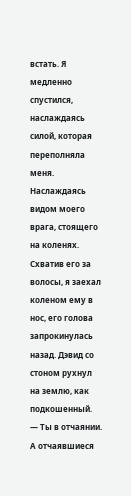встать. Я медленно спустился, наслаждаясь силой, которая переполняла меня. Наслаждаясь видом моего врага, стоящего на коленях. Схватив его за волосы, я заехал коленом ему в нос, его голова запрокинулась назад. Дэвид со стоном рухнул на землю, как подкошенный.
— Ты в отчаянии. А отчаявшиеся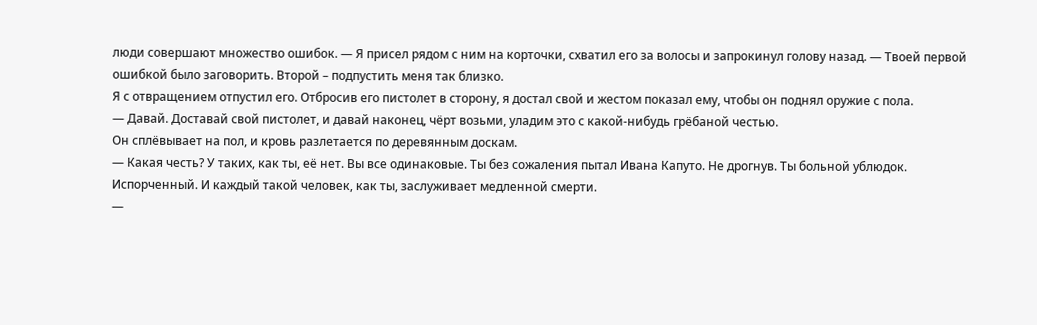люди совершают множество ошибок. — Я присел рядом с ним на корточки, схватил его за волосы и запрокинул голову назад. — Твоей первой ошибкой было заговорить. Второй – подпустить меня так близко.
Я с отвращением отпустил его. Отбросив его пистолет в сторону, я достал свой и жестом показал ему, чтобы он поднял оружие с пола.
— Давай. Доставай свой пистолет, и давай наконец, чёрт возьми, уладим это с какой-нибудь грёбаной честью.
Он сплёвывает на пол, и кровь разлетается по деревянным доскам.
— Какая честь? У таких, как ты, её нет. Вы все одинаковые. Ты без сожаления пытал Ивана Капуто. Не дрогнув. Ты больной ублюдок. Испорченный. И каждый такой человек, как ты, заслуживает медленной смерти.
—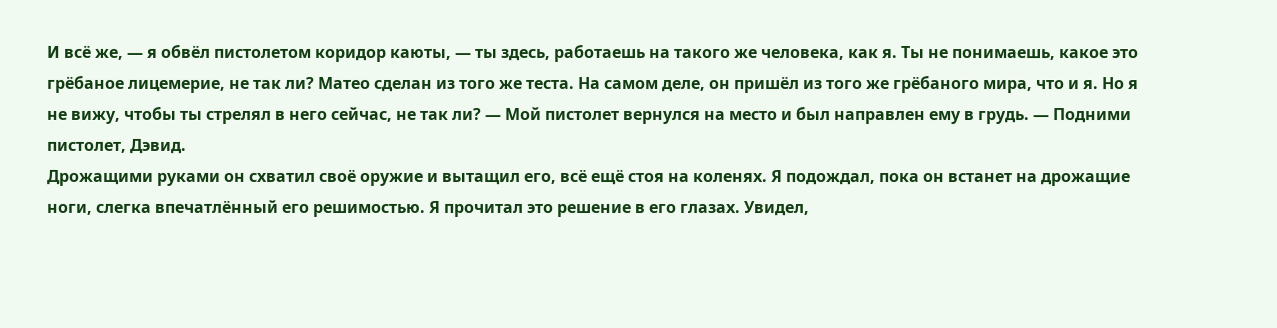И всё же, — я обвёл пистолетом коридор каюты, — ты здесь, работаешь на такого же человека, как я. Ты не понимаешь, какое это грёбаное лицемерие, не так ли? Матео сделан из того же теста. На самом деле, он пришёл из того же грёбаного мира, что и я. Но я не вижу, чтобы ты стрелял в него сейчас, не так ли? — Мой пистолет вернулся на место и был направлен ему в грудь. — Подними пистолет, Дэвид.
Дрожащими руками он схватил своё оружие и вытащил его, всё ещё стоя на коленях. Я подождал, пока он встанет на дрожащие ноги, слегка впечатлённый его решимостью. Я прочитал это решение в его глазах. Увидел,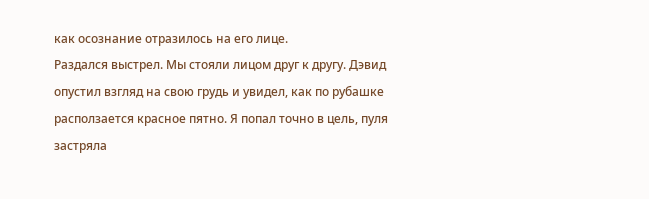как осознание отразилось на его лице.
Раздался выстрел. Мы стояли лицом друг к другу. Дэвид опустил взгляд на свою грудь и увидел, как по рубашке расползается красное пятно. Я попал точно в цель, пуля застряла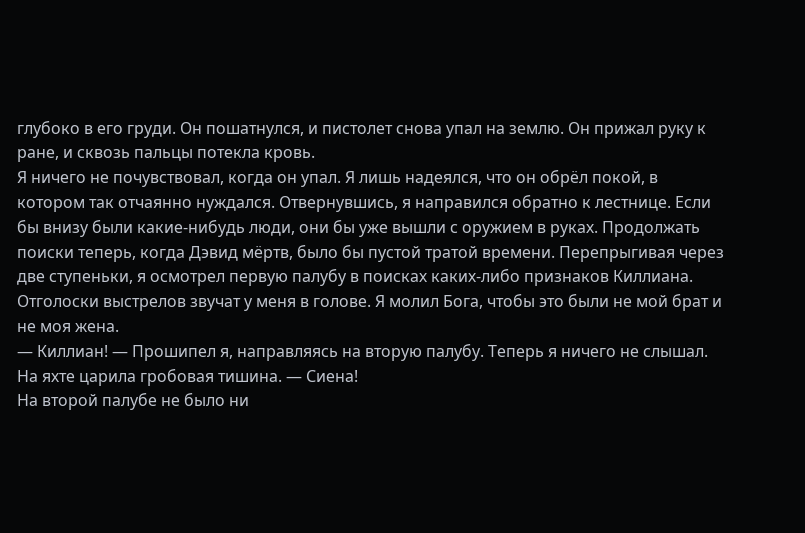глубоко в его груди. Он пошатнулся, и пистолет снова упал на землю. Он прижал руку к ране, и сквозь пальцы потекла кровь.
Я ничего не почувствовал, когда он упал. Я лишь надеялся, что он обрёл покой, в котором так отчаянно нуждался. Отвернувшись, я направился обратно к лестнице. Если бы внизу были какие-нибудь люди, они бы уже вышли с оружием в руках. Продолжать поиски теперь, когда Дэвид мёртв, было бы пустой тратой времени. Перепрыгивая через две ступеньки, я осмотрел первую палубу в поисках каких-либо признаков Киллиана. Отголоски выстрелов звучат у меня в голове. Я молил Бога, чтобы это были не мой брат и не моя жена.
— Киллиан! — Прошипел я, направляясь на вторую палубу. Теперь я ничего не слышал. На яхте царила гробовая тишина. — Сиена!
На второй палубе не было ни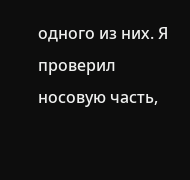одного из них. Я проверил носовую часть,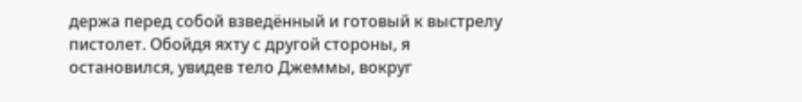держа перед собой взведённый и готовый к выстрелу пистолет. Обойдя яхту с другой стороны, я остановился, увидев тело Джеммы, вокруг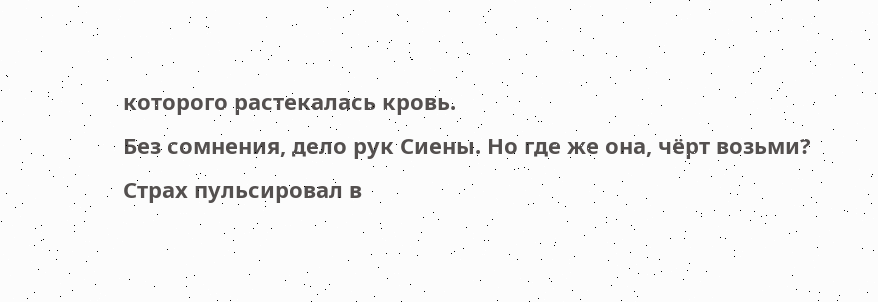которого растекалась кровь.
Без сомнения, дело рук Сиены. Но где же она, чёрт возьми?
Страх пульсировал в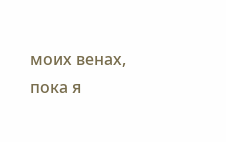моих венах, пока я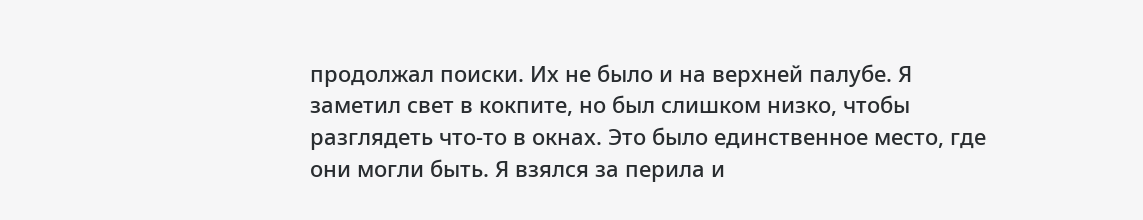продолжал поиски. Их не было и на верхней палубе. Я заметил свет в кокпите, но был слишком низко, чтобы разглядеть что-то в окнах. Это было единственное место, где они могли быть. Я взялся за перила и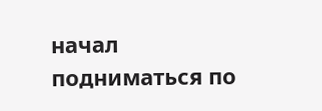начал подниматься по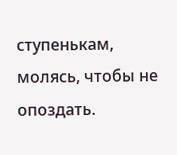ступенькам, молясь, чтобы не опоздать.